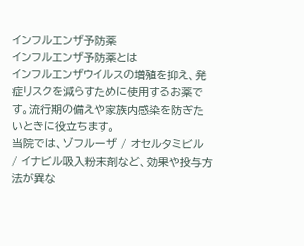インフルエンザ予防薬
インフルエンザ予防薬とは
インフルエンザウイルスの増殖を抑え、発症リスクを減らすために使用するお薬です。流行期の備えや家族内感染を防ぎたいときに役立ちます。
当院では、ゾフルーザ / オセルタミビル / イナビル吸入粉末剤など、効果や投与方法が異な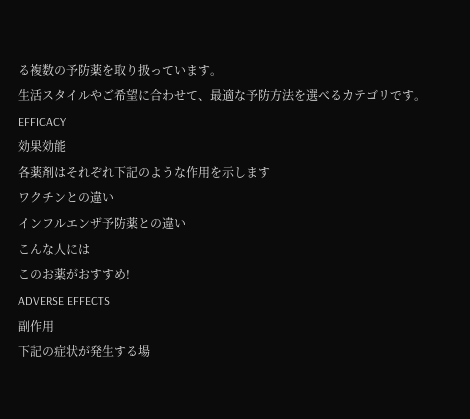る複数の予防薬を取り扱っています。
生活スタイルやご希望に合わせて、最適な予防方法を選べるカテゴリです。
EFFICACY
効果効能
各薬剤はそれぞれ下記のような作用を示します
ワクチンとの違い
インフルエンザ予防薬との違い
こんな人には
このお薬がおすすめ!
ADVERSE EFFECTS
副作用
下記の症状が発生する場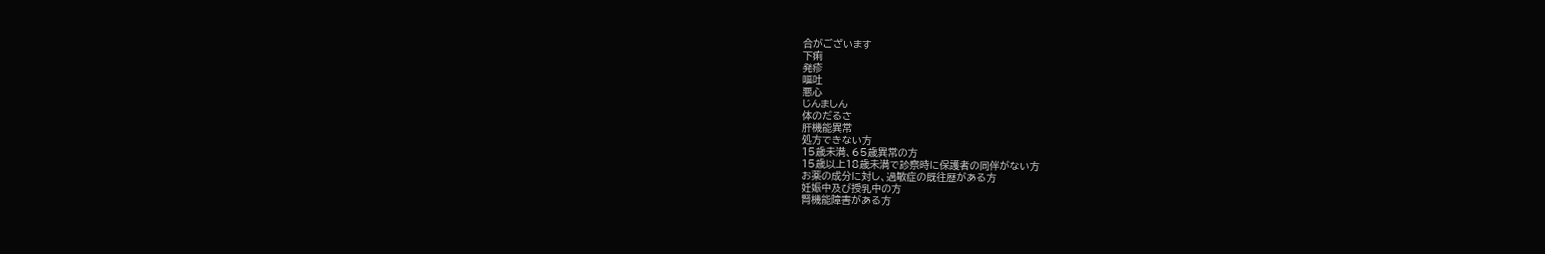合がございます
下痢
発疹
嘔吐
悪心
じんましん
体のだるさ
肝機能異常
処方できない方
15歳未満、65歳異常の方
15歳以上18歳未満で診察時に保護者の同伴がない方
お薬の成分に対し、過敏症の既往歴がある方
妊娠中及び授乳中の方
腎機能障害がある方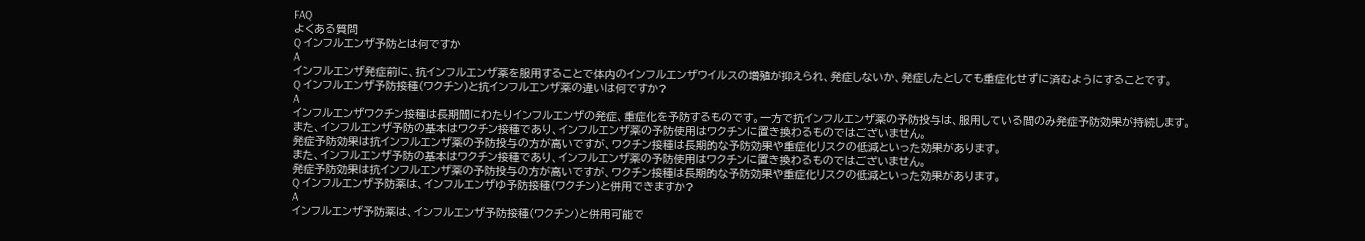FAQ
よくある質問
Q インフルエンザ予防とは何ですか
A
インフルエンザ発症前に、抗インフルエンザ薬を服用することで体内のインフルエンザウイルスの増殖が抑えられ、発症しないか、発症したとしても重症化せずに済むようにすることです。
Q インフルエンザ予防接種(ワクチン)と抗インフルエンザ薬の違いは何ですか?
A
インフルエンザワクチン接種は長期間にわたりインフルエンザの発症、重症化を予防するものです。一方で抗インフルエンザ薬の予防投与は、服用している間のみ発症予防効果が持続します。
また、インフルエンザ予防の基本はワクチン接種であり、インフルエンザ薬の予防使用はワクチンに置き換わるものではございません。
発症予防効果は抗インフルエンザ薬の予防投与の方が高いですが、ワクチン接種は長期的な予防効果や重症化リスクの低減といった効果があります。
また、インフルエンザ予防の基本はワクチン接種であり、インフルエンザ薬の予防使用はワクチンに置き換わるものではございません。
発症予防効果は抗インフルエンザ薬の予防投与の方が高いですが、ワクチン接種は長期的な予防効果や重症化リスクの低減といった効果があります。
Q インフルエンザ予防薬は、インフルエンザゆ予防接種(ワクチン)と併用できますか?
A
インフルエンザ予防薬は、インフルエンザ予防接種(ワクチン)と併用可能で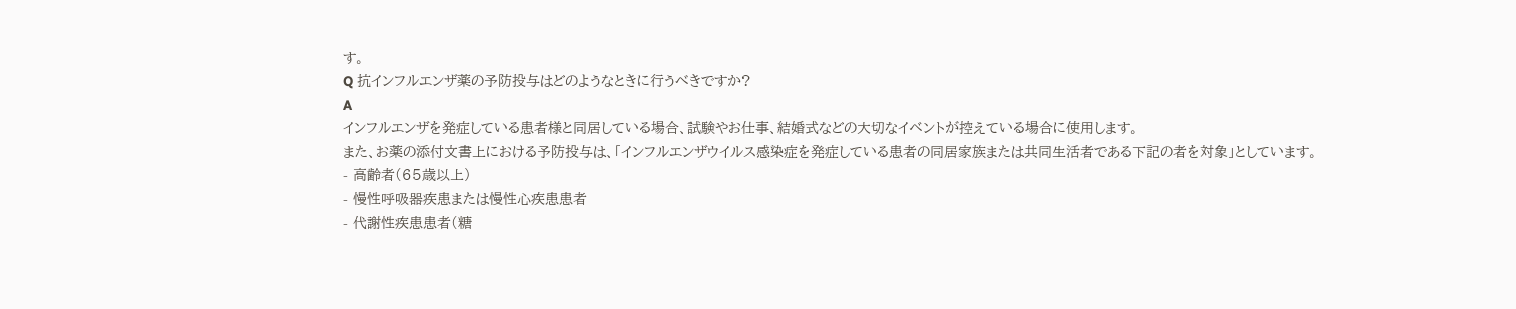す。
Q 抗インフルエンザ薬の予防投与はどのようなときに行うべきですか?
A
インフルエンザを発症している患者様と同居している場合、試験やお仕事、結婚式などの大切なイベントが控えている場合に使用します。
また、お薬の添付文書上における予防投与は、「インフルエンザウイルス感染症を発症している患者の同居家族または共同生活者である下記の者を対象」としています。
- 高齢者(65歳以上)
- 慢性呼吸器疾患または慢性心疾患患者
- 代謝性疾患患者(糖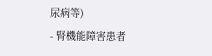尿病等)
- 腎機能障害患者